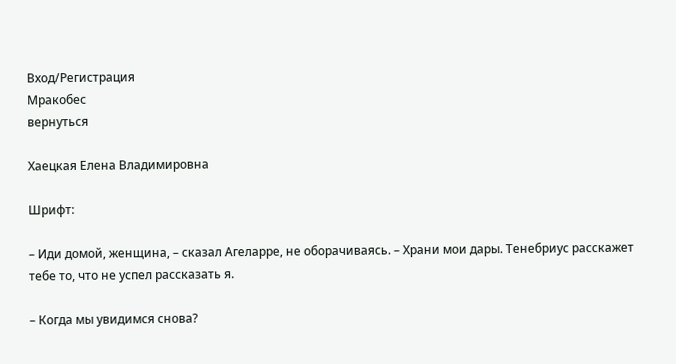Вход/Регистрация
Мракобес
вернуться

Хаецкая Елена Владимировна

Шрифт:

– Иди домой, женщина, – сказал Агеларре, не оборачиваясь. – Храни мои дары. Тенебриус расскажет тебе то, что не успел рассказать я.

– Когда мы увидимся снова?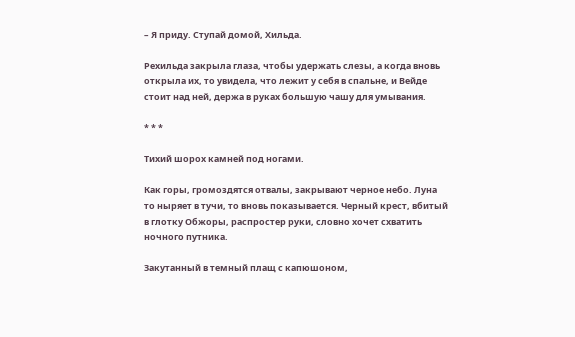– Я приду. Ступай домой, Хильда.

Рехильда закрыла глаза, чтобы удержать слезы, а когда вновь открыла их, то увидела, что лежит у себя в спальне, и Вейде стоит над ней, держа в руках большую чашу для умывания.

* * *

Тихий шорох камней под ногами.

Как горы, громоздятся отвалы, закрывают черное небо. Луна то ныряет в тучи, то вновь показывается. Черный крест, вбитый в глотку Обжоры, распростер руки, словно хочет схватить ночного путника.

Закутанный в темный плащ с капюшоном,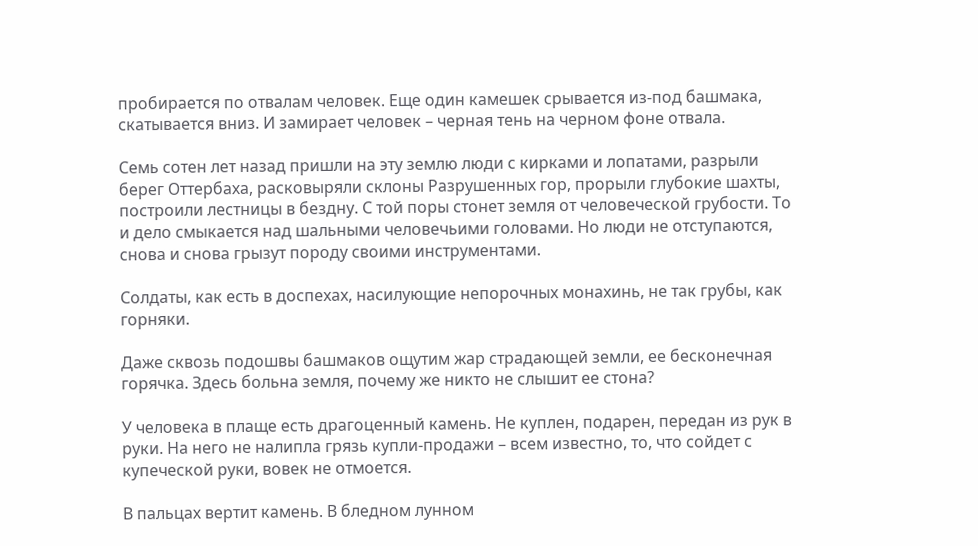пробирается по отвалам человек. Еще один камешек срывается из-под башмака, скатывается вниз. И замирает человек – черная тень на черном фоне отвала.

Семь сотен лет назад пришли на эту землю люди с кирками и лопатами, разрыли берег Оттербаха, расковыряли склоны Разрушенных гор, прорыли глубокие шахты, построили лестницы в бездну. С той поры стонет земля от человеческой грубости. То и дело смыкается над шальными человечьими головами. Но люди не отступаются, снова и снова грызут породу своими инструментами.

Солдаты, как есть в доспехах, насилующие непорочных монахинь, не так грубы, как горняки.

Даже сквозь подошвы башмаков ощутим жар страдающей земли, ее бесконечная горячка. Здесь больна земля, почему же никто не слышит ее стона?

У человека в плаще есть драгоценный камень. Не куплен, подарен, передан из рук в руки. На него не налипла грязь купли-продажи – всем известно, то, что сойдет с купеческой руки, вовек не отмоется.

В пальцах вертит камень. В бледном лунном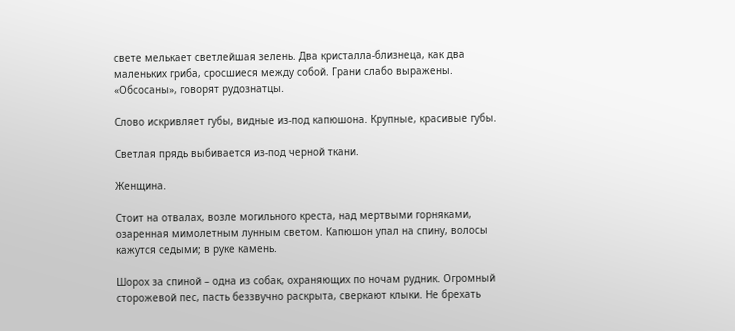свете мелькает светлейшая зелень. Два кристалла-близнеца, как два маленьких гриба, сросшиеся между собой. Грани слабо выражены. «Обсосаны», говорят рудознатцы.

Слово искривляет губы, видные из-под капюшона. Крупные, красивые губы.

Светлая прядь выбивается из-под черной ткани.

Женщина.

Стоит на отвалах, возле могильного креста, над мертвыми горняками, озаренная мимолетным лунным светом. Капюшон упал на спину, волосы кажутся седыми; в руке камень.

Шорох за спиной – одна из собак, охраняющих по ночам рудник. Огромный сторожевой пес, пасть беззвучно раскрыта, сверкают клыки. Не брехать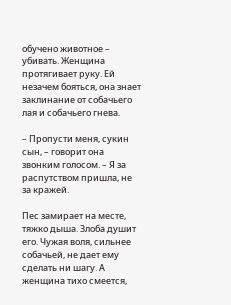обучено животное – убивать. Женщина протягивает руку. Ей незачем бояться, она знает заклинание от собачьего лая и собачьего гнева.

– Пропусти меня, сукин сын, – говорит она звонким голосом. – Я за распутством пришла, не за кражей.

Пес замирает на месте, тяжко дыша. Злоба душит его. Чужая воля, сильнее собачьей, не дает ему сделать ни шагу. А женщина тихо смеется,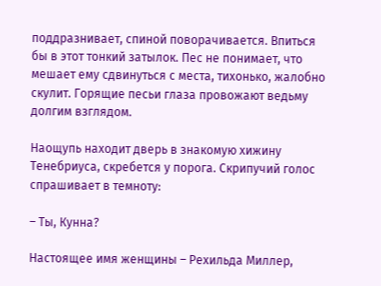поддразнивает, спиной поворачивается. Впиться бы в этот тонкий затылок. Пес не понимает, что мешает ему сдвинуться с места, тихонько, жалобно скулит. Горящие песьи глаза провожают ведьму долгим взглядом.

Наощупь находит дверь в знакомую хижину Тенебриуса, скребется у порога. Скрипучий голос спрашивает в темноту:

– Ты, Кунна?

Настоящее имя женщины – Рехильда Миллер,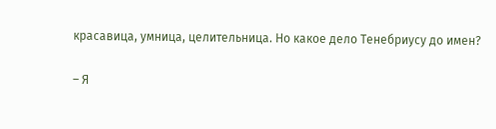красавица, умница, целительница. Но какое дело Тенебриусу до имен?

– Я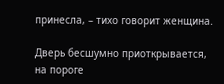принесла, – тихо говорит женщина.

Дверь бесшумно приоткрывается, на пороге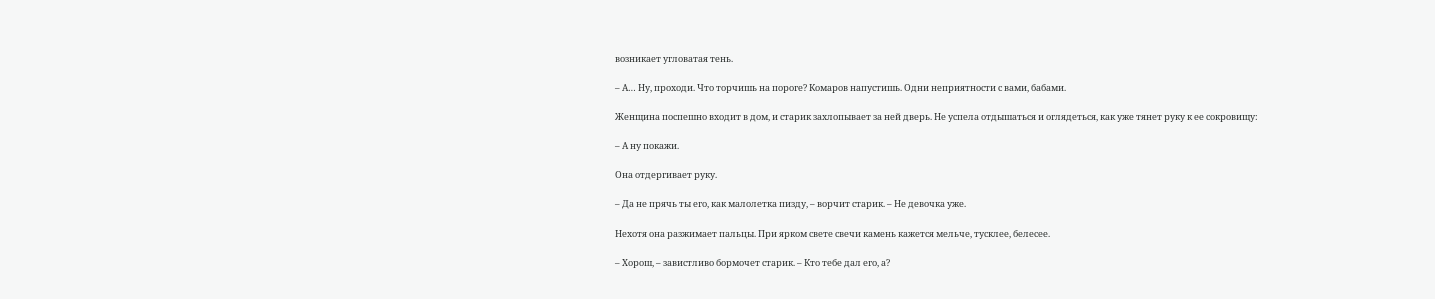возникает угловатая тень.

– А… Ну, проходи. Что торчишь на пороге? Комаров напустишь. Одни неприятности с вами, бабами.

Женщина поспешно входит в дом, и старик захлопывает за ней дверь. Не успела отдышаться и оглядеться, как уже тянет руку к ее сокровищу:

– А ну покажи.

Она отдергивает руку.

– Да не прячь ты его, как малолетка пизду, – ворчит старик. – Не девочка уже.

Нехотя она разжимает пальцы. При ярком свете свечи камень кажется мельче, тусклее, белесее.

– Хорош, – завистливо бормочет старик. – Кто тебе дал его, а?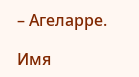– Агеларре.

Имя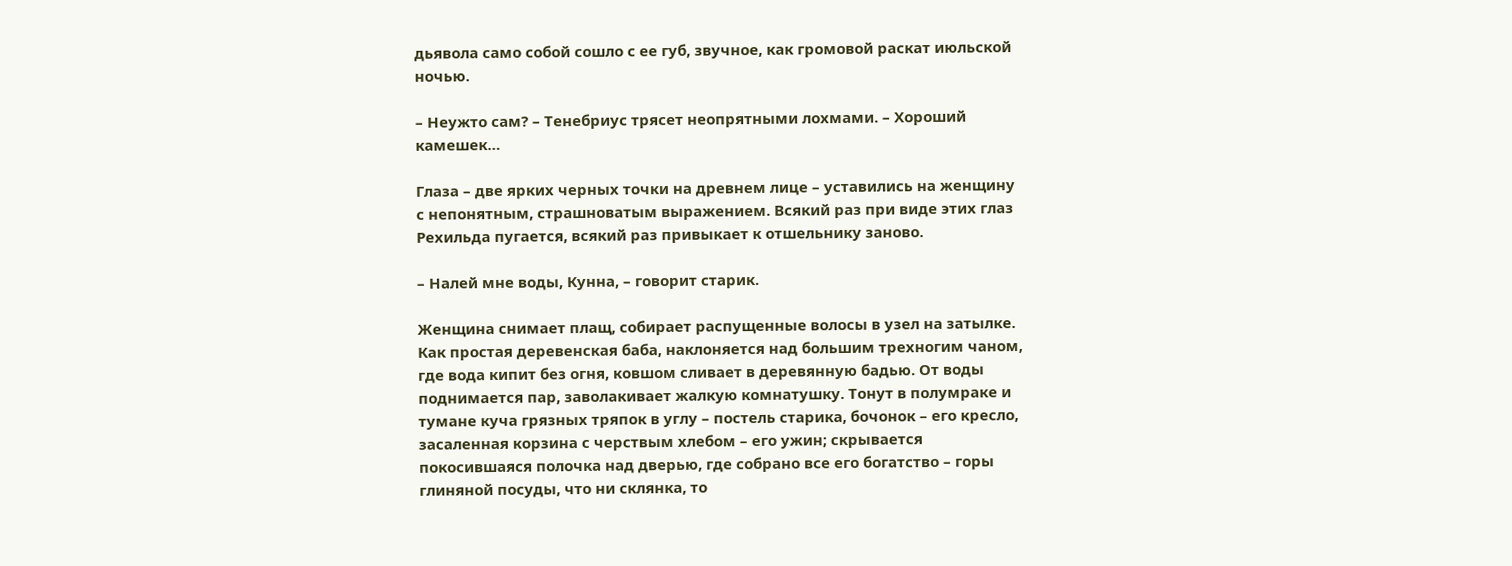дьявола само собой сошло с ее губ, звучное, как громовой раскат июльской ночью.

– Неужто сам? – Тенебриус трясет неопрятными лохмами. – Хороший камешек…

Глаза – две ярких черных точки на древнем лице – уставились на женщину с непонятным, страшноватым выражением. Всякий раз при виде этих глаз Рехильда пугается, всякий раз привыкает к отшельнику заново.

– Налей мне воды, Кунна, – говорит старик.

Женщина снимает плащ, собирает распущенные волосы в узел на затылке. Как простая деревенская баба, наклоняется над большим трехногим чаном, где вода кипит без огня, ковшом сливает в деревянную бадью. От воды поднимается пар, заволакивает жалкую комнатушку. Тонут в полумраке и тумане куча грязных тряпок в углу – постель старика, бочонок – его кресло, засаленная корзина с черствым хлебом – его ужин; скрывается покосившаяся полочка над дверью, где собрано все его богатство – горы глиняной посуды, что ни склянка, то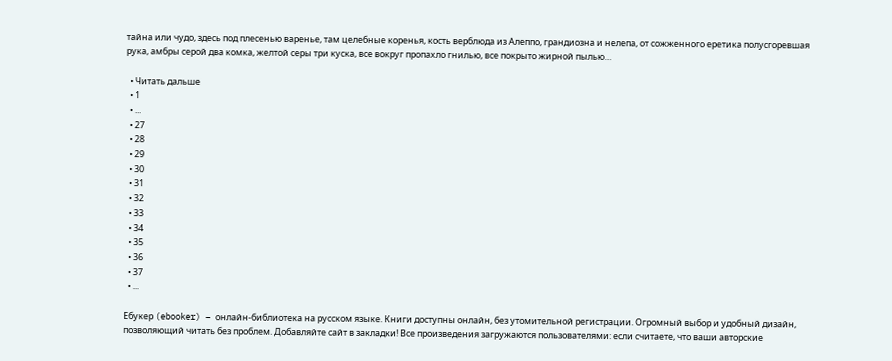тайна или чудо, здесь под плесенью варенье, там целебные коренья, кость верблюда из Алеппо, грандиозна и нелепа, от сожженного еретика полусгоревшая рука, амбры серой два комка, желтой серы три куска, все вокруг пропахло гнилью, все покрыто жирной пылью…

  • Читать дальше
  • 1
  • ...
  • 27
  • 28
  • 29
  • 30
  • 31
  • 32
  • 33
  • 34
  • 35
  • 36
  • 37
  • ...

Ебукер (ebooker) – онлайн-библиотека на русском языке. Книги доступны онлайн, без утомительной регистрации. Огромный выбор и удобный дизайн, позволяющий читать без проблем. Добавляйте сайт в закладки! Все произведения загружаются пользователями: если считаете, что ваши авторские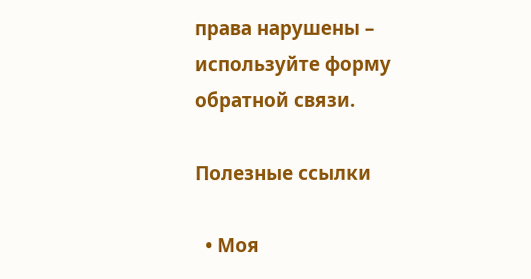права нарушены – используйте форму обратной связи.

Полезные ссылки

  • Моя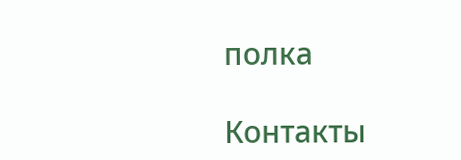полка

Контакты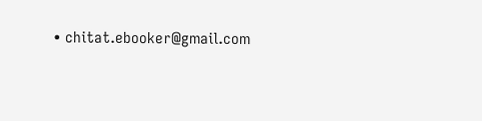• chitat.ebooker@gmail.com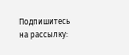Подпишитесь на рассылку: